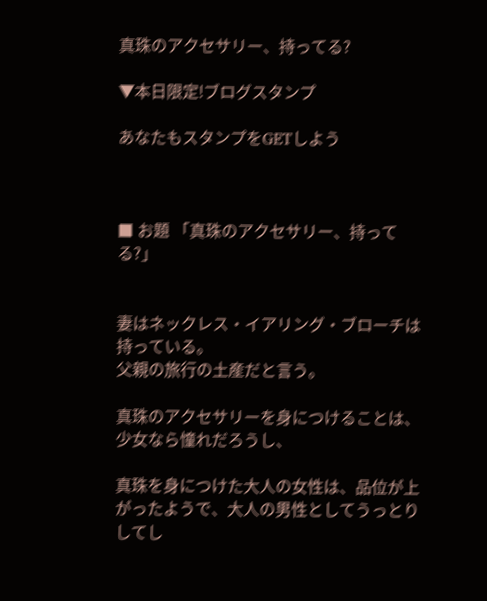真珠のアクセサリー、持ってる?

▼本日限定!ブログスタンプ

あなたもスタンプをGETしよう



■ お題 「真珠のアクセサリー、持ってる?」


妻はネックレス・イアリング・ブローチは持っている。
父親の旅行の土産だと言う。

真珠のアクセサリーを身につけることは、少女なら憧れだろうし、

真珠を身につけた大人の女性は、品位が上がったようで、大人の男性としてうっとりしてし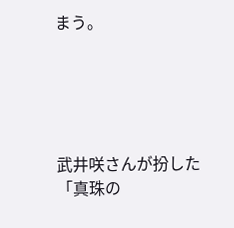まう。





武井咲さんが扮した「真珠の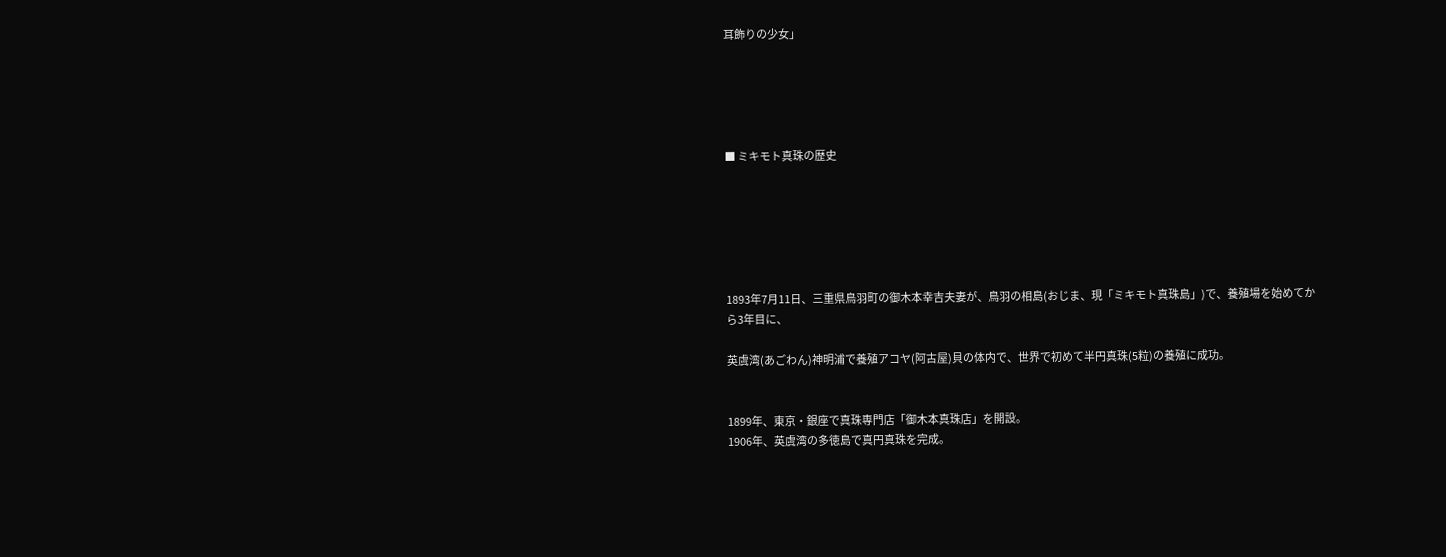耳飾りの少女」





■ ミキモト真珠の歴史






1893年7月11日、三重県鳥羽町の御木本幸吉夫妻が、鳥羽の相島(おじま、現「ミキモト真珠島」)で、養殖場を始めてから3年目に、

英虞湾(あごわん)神明浦で養殖アコヤ(阿古屋)貝の体内で、世界で初めて半円真珠(5粒)の養殖に成功。


1899年、東京・銀座で真珠専門店「御木本真珠店」を開設。
1906年、英虞湾の多徳島で真円真珠を完成。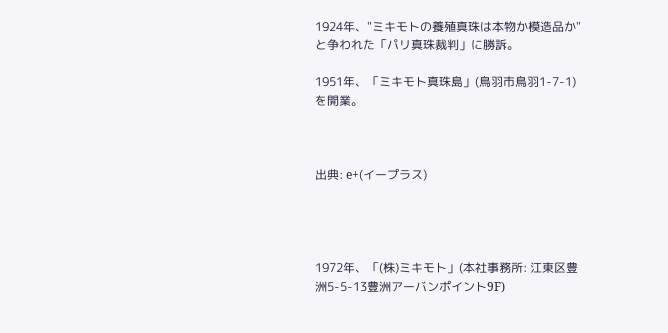1924年、"ミキモトの養殖真珠は本物か模造品か"と争われた「パリ真珠裁判」に勝訴。

1951年、「ミキモト真珠島」(鳥羽市鳥羽1-7-1)を開業。



出典: e+(イープラス)




1972年、「(株)ミキモト」(本社事務所: 江東区豊洲5-5-13豊洲アーバンポイント9F)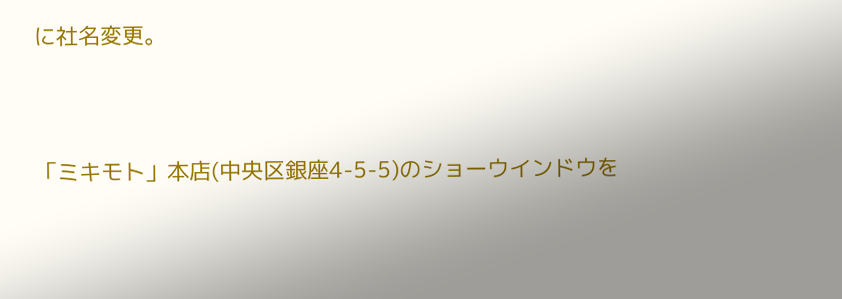に社名変更。



「ミキモト」本店(中央区銀座4-5-5)のショーウインドウを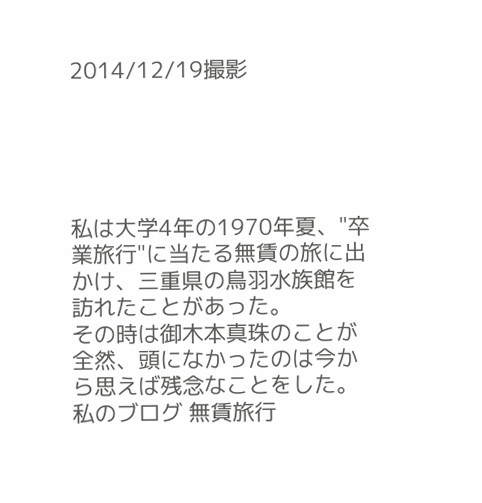2014/12/19撮影





私は大学4年の1970年夏、"卒業旅行"に当たる無賃の旅に出かけ、三重県の鳥羽水族館を訪れたことがあった。
その時は御木本真珠のことが全然、頭になかったのは今から思えば残念なことをした。
私のブログ 無賃旅行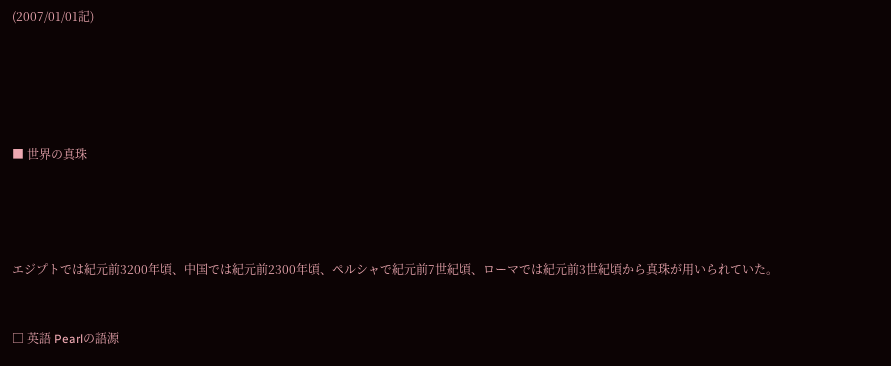(2007/01/01記)





■ 世界の真珠




エジプトでは紀元前3200年頃、中国では紀元前2300年頃、ペルシャで紀元前7世紀頃、ローマでは紀元前3世紀頃から真珠が用いられていた。


□ 英語 Pearlの語源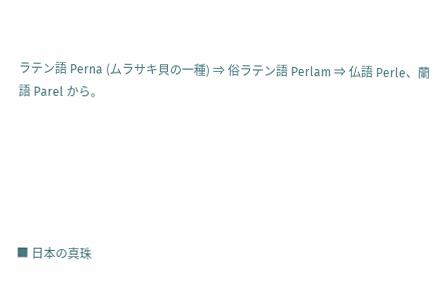ラテン語 Perna (ムラサキ貝の一種) ⇒ 俗ラテン語 Perlam ⇒ 仏語 Perle、蘭語 Parel から。






■ 日本の真珠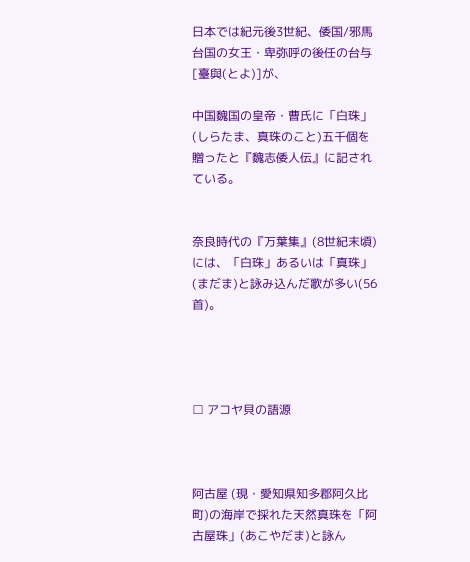日本では紀元後3世紀、倭国/邪馬台国の女王・卑弥呼の後任の台与[臺與(とよ)]が、

中国魏国の皇帝・曹氏に「白珠」(しらたま、真珠のこと)五千個を贈ったと『魏志倭人伝』に記されている。


奈良時代の『万葉集』(8世紀末頃)には、「白珠」あるいは「真珠」(まだま)と詠み込んだ歌が多い(56首)。




□ アコヤ貝の語源



阿古屋 (現・愛知県知多郡阿久比町)の海岸で採れた天然真珠を「阿古屋珠」(あこやだま)と詠ん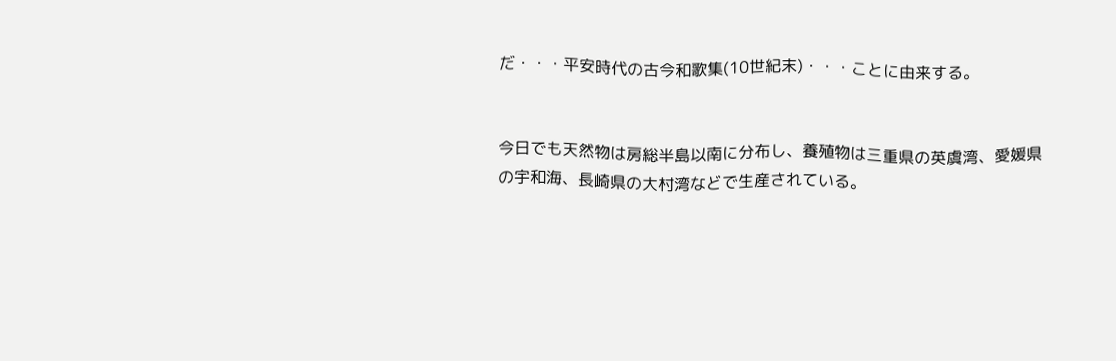だ・・・平安時代の古今和歌集(10世紀末)・・・ことに由来する。


今日でも天然物は房総半島以南に分布し、養殖物は三重県の英虞湾、愛媛県の宇和海、長崎県の大村湾などで生産されている。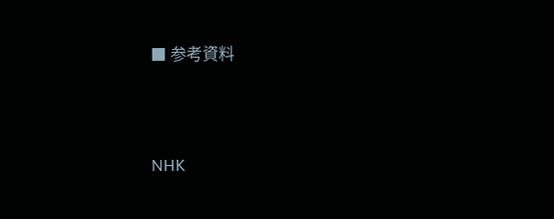■ 参考資料




NHK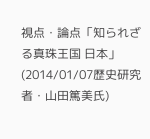視点・論点「知られざる真珠王国 日本」(2014/01/07歴史研究者・山田篤美氏)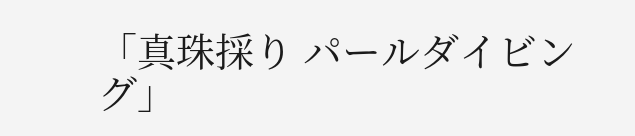「真珠採り パールダイビング」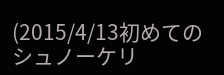(2015/4/13初めてのシュノーケリ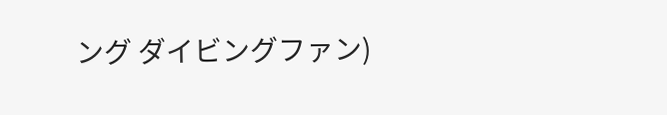ング ダイビングファン)